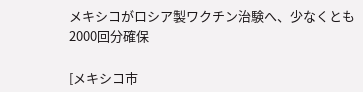メキシコがロシア製ワクチン治験へ、少なくとも2000回分確保

[メキシコ市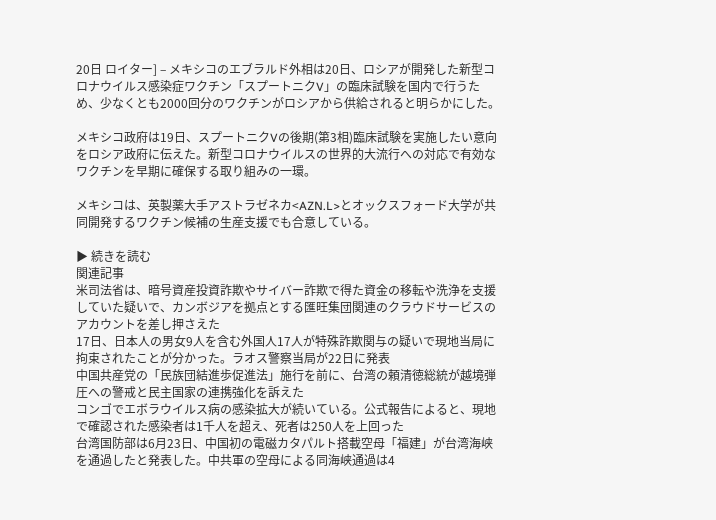20日 ロイター] – メキシコのエブラルド外相は20日、ロシアが開発した新型コロナウイルス感染症ワクチン「スプートニクV」の臨床試験を国内で行うため、少なくとも2000回分のワクチンがロシアから供給されると明らかにした。

メキシコ政府は19日、スプートニクVの後期(第3相)臨床試験を実施したい意向をロシア政府に伝えた。新型コロナウイルスの世界的大流行への対応で有効なワクチンを早期に確保する取り組みの一環。

メキシコは、英製薬大手アストラゼネカ<AZN.L>とオックスフォード大学が共同開発するワクチン候補の生産支援でも合意している。

▶ 続きを読む
関連記事
米司法省は、暗号資産投資詐欺やサイバー詐欺で得た資金の移転や洗浄を支援していた疑いで、カンボジアを拠点とする匯旺集団関連のクラウドサービスのアカウントを差し押さえた
17日、日本人の男女9人を含む外国人17人が特殊詐欺関与の疑いで現地当局に拘束されたことが分かった。ラオス警察当局が22日に発表
中国共産党の「民族団結進歩促進法」施行を前に、台湾の頼清徳総統が越境弾圧への警戒と民主国家の連携強化を訴えた
コンゴでエボラウイルス病の感染拡大が続いている。公式報告によると、現地で確認された感染者は1千人を超え、死者は250人を上回った
台湾国防部は6月23日、中国初の電磁カタパルト搭載空母「福建」が台湾海峡を通過したと発表した。中共軍の空母による同海峡通過は4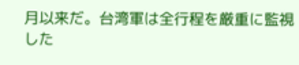月以来だ。台湾軍は全行程を厳重に監視した